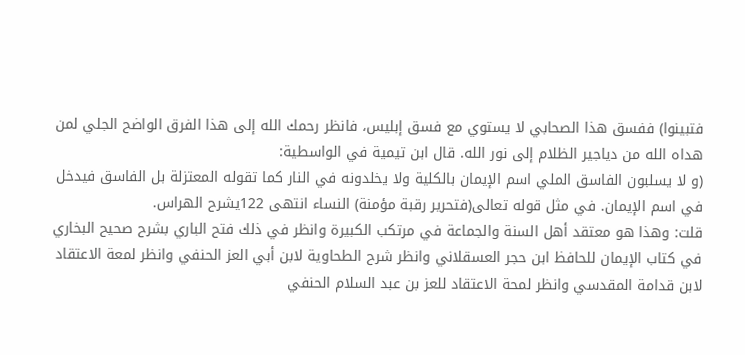فتبينوا) ففسق هذا الصحابي لا يستوي مع فسق إبليس، فانظر رحمك الله إلى هذا الفرق الواضح الجلي لمن هداه الله من دياجير الظلام إلى نور الله. قال ابن تيمية في الواسطية:
(و لا يسلبون الفاسق الملي اسم الإيمان بالكلية ولا يخلدونه في النار كما تقوله المعتزلة بل الفاسق فيدخل في اسم الإيمان. في مثل قوله تعالى(فتحرير رقبة مؤمنة) النساء انتهى 122يشرح الهراس.
قلت: وهذا هو معتقد أهل السنة والجماعة في مرتكب الكبيرة وانظر في ذلك فتح الباري بشرح صحيح البخاري في كتاب الإيمان للحافظ ابن حجر العسقلاني وانظر شرح الطحاوية لابن أبي العز الحنفي وانظر لمعة الاعتقاد لابن قدامة المقدسي وانظر لمحة الاعتقاد للعز بن عبد السلام الحنفي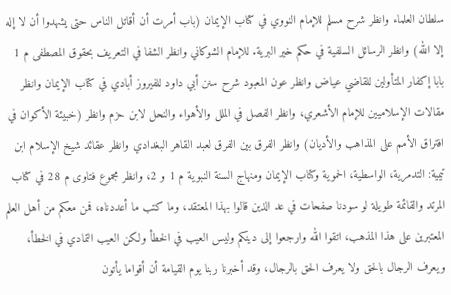سلطان العلماء وانظر شرح مسلم للإمام النووي في كتاب الإيمان (باب أمرت أن أقاتل الناس حتى يشهدوا أن لا إله إلا الله) وانظر الرسائل السلفية في حكم خير البرية. للإمام الشوكاني وانظر الشفا في التعريف بحقوق المصطفى م 1 بابا إكفار المتأولين للقاضي عياض وانظر عون المعبود شرح سنن أبي داود للفيروز أبادي في كتاب الإيمان وانظر مقالات الإسلاميين للإمام الأشعري، وانظر الفصل في الملل والأهواء والنحل لابن حزم وانظر (خبيئة الأكوان في افتراق الأمم على المذاهب والأديان) وانظر الفرق بين الفرق لعبد القاهر البغدادي وانظر عقائد شيخ الإسلام ابن تيمية: التدمرية، الواسطية، الحموية وكتاب الإيمان ومنهاج السنة النبوية م 1 و 2، وانظر مجموع فتاوى م 28 في كتاب المرتد والقائمة طويلة لو سودنا صفحات في عد الذين قالوا بهذا المعتقد، وما كتب ما أعددناه، فمن معكم من أهل العلم المعتبرين على هذا المذهب، اتقوا الله وارجعوا إلى دينكم وليس العيب في الخطأ ولكن العيب التمادي في الخطأ، ويعرف الرجال بالحق ولا يعرف الحق بالرجال، وقد أخبرنا ربنا يوم القيامة أن أقواما يأتون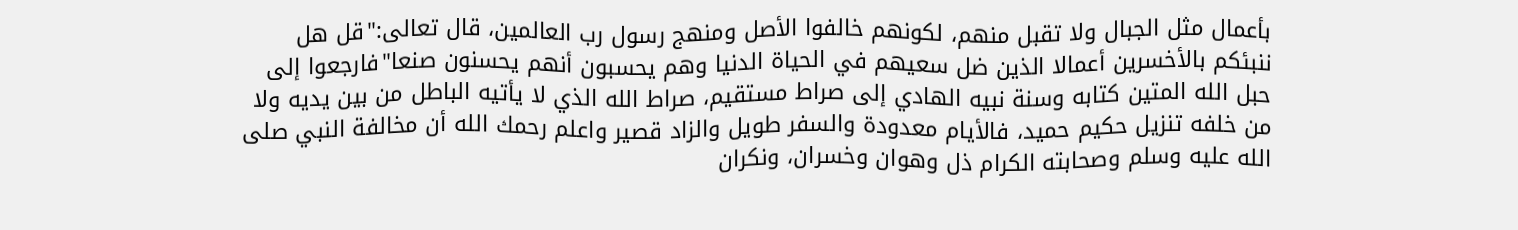بأعمال مثل الجبال ولا تقبل منهم، لكونهم خالفوا الأصل ومنهج رسول رب العالمين، قال تعالى:"قل هل ننبئكم بالأخسرين أعمالا الذين ضل سعيهم في الحياة الدنيا وهم يحسبون أنهم يحسنون صنعا"فارجعوا إلى حبل الله المتين كتابه وسنة نبيه الهادي إلى صراط مستقيم، صراط الله الذي لا يأتيه الباطل من بين يديه ولا من خلفه تنزيل حكيم حميد، فالأيام معدودة والسفر طويل والزاد قصير واعلم رحمك الله أن مخالفة النبي صلى الله عليه وسلم وصحابته الكرام ذل وهوان وخسران، ونكران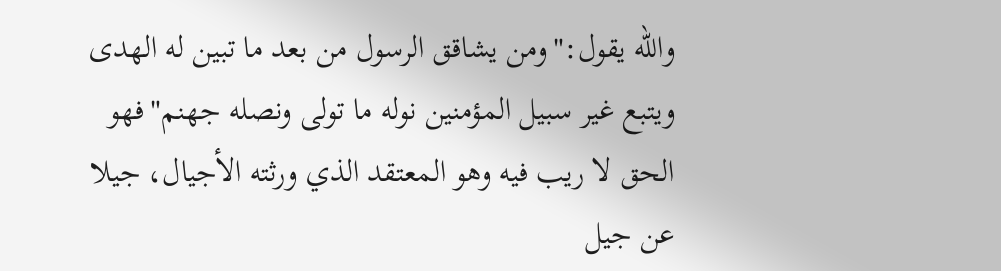والله يقول:"ومن يشاقق الرسول من بعد ما تبين له الهدى ويتبع غير سبيل المؤمنين نوله ما تولى ونصله جهنم"فهو الحق لا ريب فيه وهو المعتقد الذي ورثته الأجيال، جيلا عن جيل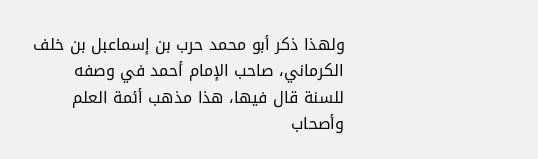ولهذا ذكر أبو محمد حرب بن إسماعبل بن خلف الكرماني، صاحب الإمام أحمد في وصفه للسنة قال فيها، هذا مذهب أئمة العلم وأصحاب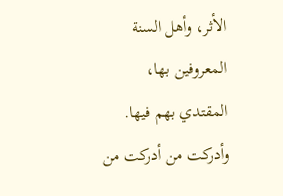الأثر، وأهل السنة المعروفين بها، المقتدي بهم فيها. وأدركت من أدركت من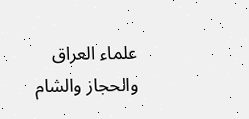علماء العراق والحجاز والشام